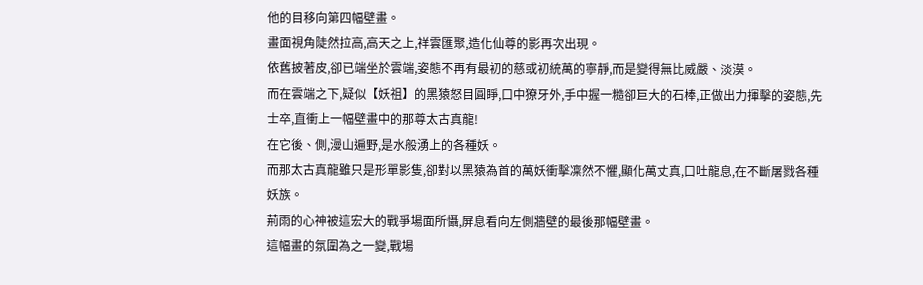他的目移向第四幅壁畫。
畫面視角陡然拉高,高天之上,祥雲匯聚,造化仙尊的影再次出現。
依舊披著皮,卻已端坐於雲端,姿態不再有最初的慈或初統萬的寧靜,而是變得無比威嚴、淡漠。
而在雲端之下,疑似【妖祖】的黑猿怒目圓睜,口中獠牙外,手中握一糙卻巨大的石棒,正做出力揮擊的姿態,先士卒,直衝上一幅壁畫中的那尊太古真龍!
在它後、側,漫山遍野,是水般湧上的各種妖。
而那太古真龍雖只是形單影隻,卻對以黑猿為首的萬妖衝擊凜然不懼,顯化萬丈真,口吐龍息,在不斷屠戮各種妖族。
荊雨的心神被這宏大的戰爭場面所懾,屏息看向左側牆壁的最後那幅壁畫。
這幅畫的氛圍為之一變,戰場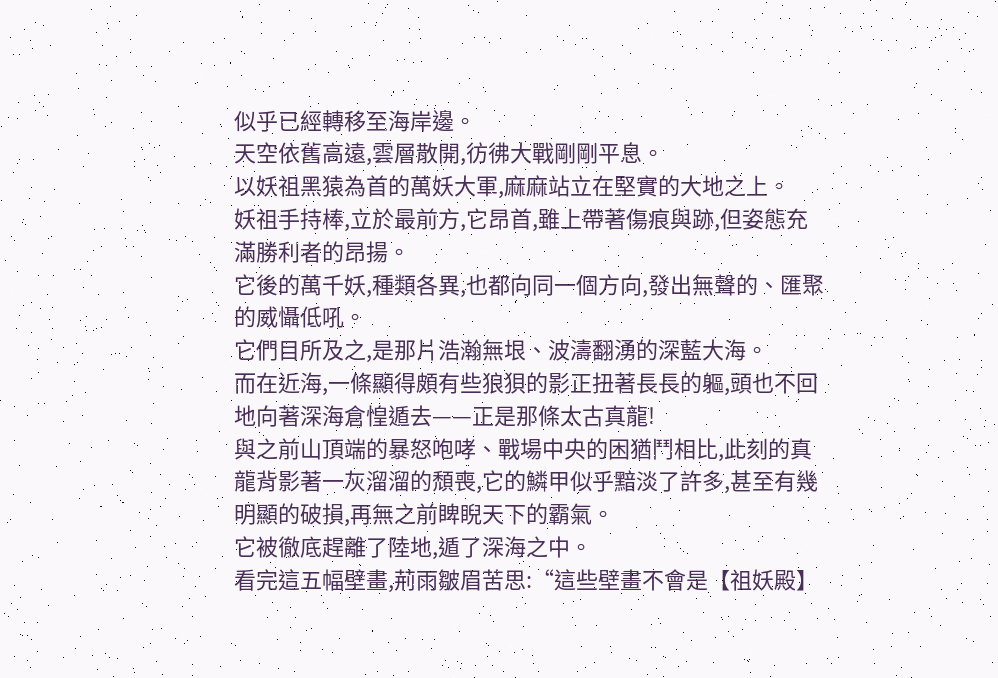似乎已經轉移至海岸邊。
天空依舊高遠,雲層散開,彷彿大戰剛剛平息。
以妖祖黑猿為首的萬妖大軍,麻麻站立在堅實的大地之上。
妖祖手持棒,立於最前方,它昂首,雖上帶著傷痕與跡,但姿態充滿勝利者的昂揚。
它後的萬千妖,種類各異,也都向同一個方向,發出無聲的、匯聚的威懾低吼。
它們目所及之,是那片浩瀚無垠、波濤翻湧的深藍大海。
而在近海,一條顯得頗有些狼狽的影正扭著長長的軀,頭也不回地向著深海倉惶遁去——正是那條太古真龍!
與之前山頂端的暴怒咆哮、戰場中央的困猶鬥相比,此刻的真龍背影著一灰溜溜的頹喪,它的鱗甲似乎黯淡了許多,甚至有幾明顯的破損,再無之前睥睨天下的霸氣。
它被徹底趕離了陸地,遁了深海之中。
看完這五幅壁畫,荊雨皺眉苦思:“這些壁畫不會是【祖妖殿】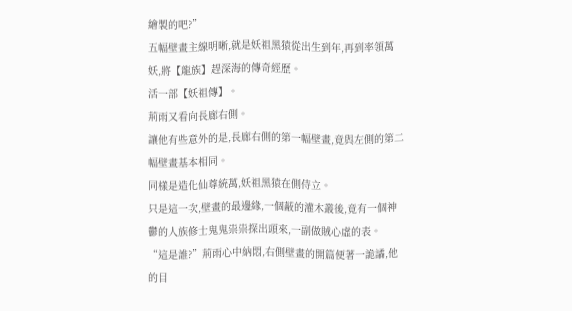繪製的吧?”
五幅壁畫主線明晰,就是妖祖黑猿從出生到年,再到率領萬妖,將【龍族】趕深海的傳奇經歷。
活一部【妖祖傳】。
荊雨又看向長廊右側。
讓他有些意外的是,長廊右側的第一幅壁畫,竟與左側的第二幅壁畫基本相同。
同樣是造化仙尊統萬,妖祖黑猿在側侍立。
只是這一次,壁畫的最邊緣,一個蔽的灌木叢後,竟有一個神鬱的人族修士鬼鬼祟祟探出頭來,一副做賊心虛的表。
“這是誰?”荊雨心中納悶,右側壁畫的開篇便著一詭譎,他的目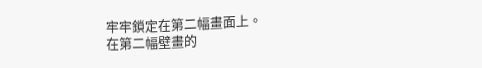牢牢鎖定在第二幅畫面上。
在第二幅壁畫的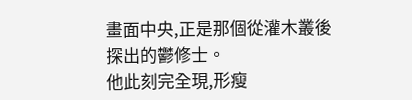畫面中央,正是那個從灌木叢後探出的鬱修士。
他此刻完全現,形瘦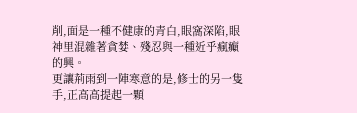削,面是一種不健康的青白,眼窩深陷,眼神里混雜著貪婪、殘忍與一種近乎瘋癲的興。
更讓荊雨到一陣寒意的是,修士的另一隻手,正高高提起一顆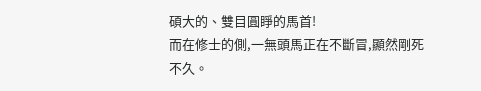碩大的、雙目圓睜的馬首!
而在修士的側,一無頭馬正在不斷冒,顯然剛死不久。